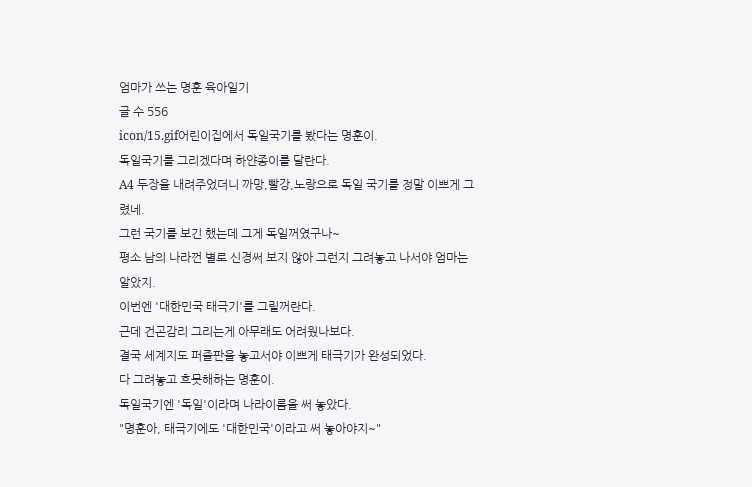엄마가 쓰는 명훈 육아일기
글 수 556
icon/15.gif어린이집에서 독일국기를 봤다는 명훈이.
독일국기를 그리겠다며 하얀종이를 달란다.
A4 두장을 내려주었더니 까망,빨강,노랑으로 독일 국기를 정말 이쁘게 그렸네.
그런 국기를 보긴 했는데 그게 독일꺼였구나~
평소 남의 나라껀 별로 신경써 보지 않아 그런지 그려놓고 나서야 엄마는 알았지.
이번엔 '대한민국 태극기'를 그릴꺼란다.
근데 건곤감리 그리는게 아무래도 어려웠나보다.
결국 세계지도 퍼즐판을 놓고서야 이쁘게 태극기가 완성되었다.
다 그려놓고 흐믓해하는 명훈이.
독일국기엔 '독일'이라며 나라이름을 써 놓았다.
"명훈아, 태극기에도 '대한민국'이라고 써 놓아야지~"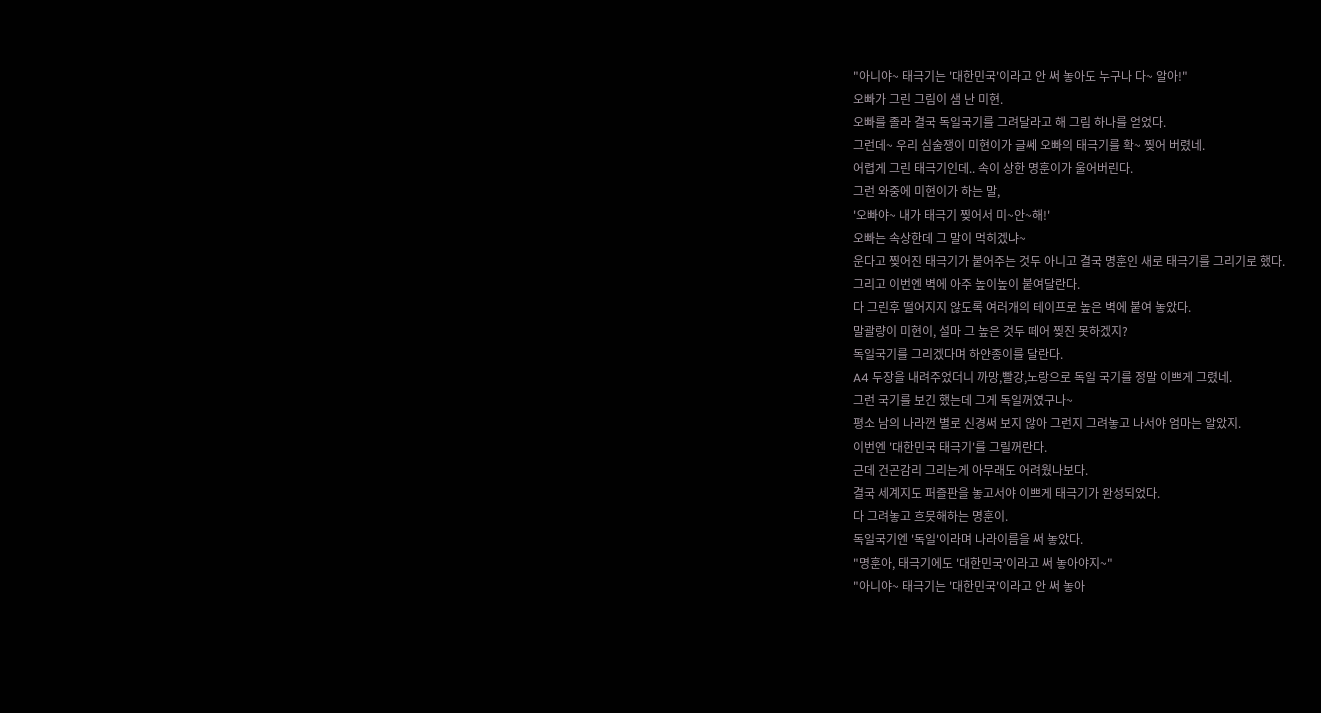"아니야~ 태극기는 '대한민국'이라고 안 써 놓아도 누구나 다~ 알아!"
오빠가 그린 그림이 샘 난 미현.
오빠를 졸라 결국 독일국기를 그려달라고 해 그림 하나를 얻었다.
그런데~ 우리 심술쟁이 미현이가 글쎄 오빠의 태극기를 확~ 찢어 버렸네.
어렵게 그린 태극기인데.. 속이 상한 명훈이가 울어버린다.
그런 와중에 미현이가 하는 말,
'오빠야~ 내가 태극기 찢어서 미~안~해!'
오빠는 속상한데 그 말이 먹히겠냐~
운다고 찢어진 태극기가 붙어주는 것두 아니고 결국 명훈인 새로 태극기를 그리기로 했다.
그리고 이번엔 벽에 아주 높이높이 붙여달란다.
다 그린후 떨어지지 않도록 여러개의 테이프로 높은 벽에 붙여 놓았다.
말괄량이 미현이, 설마 그 높은 것두 떼어 찢진 못하겠지?
독일국기를 그리겠다며 하얀종이를 달란다.
A4 두장을 내려주었더니 까망,빨강,노랑으로 독일 국기를 정말 이쁘게 그렸네.
그런 국기를 보긴 했는데 그게 독일꺼였구나~
평소 남의 나라껀 별로 신경써 보지 않아 그런지 그려놓고 나서야 엄마는 알았지.
이번엔 '대한민국 태극기'를 그릴꺼란다.
근데 건곤감리 그리는게 아무래도 어려웠나보다.
결국 세계지도 퍼즐판을 놓고서야 이쁘게 태극기가 완성되었다.
다 그려놓고 흐믓해하는 명훈이.
독일국기엔 '독일'이라며 나라이름을 써 놓았다.
"명훈아, 태극기에도 '대한민국'이라고 써 놓아야지~"
"아니야~ 태극기는 '대한민국'이라고 안 써 놓아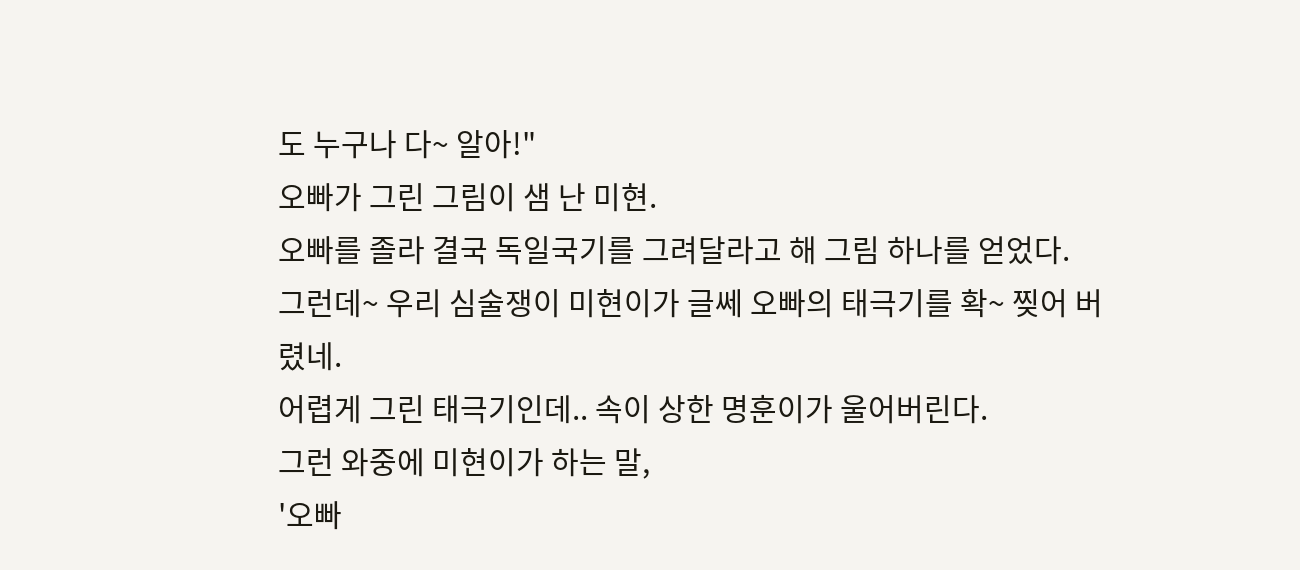도 누구나 다~ 알아!"
오빠가 그린 그림이 샘 난 미현.
오빠를 졸라 결국 독일국기를 그려달라고 해 그림 하나를 얻었다.
그런데~ 우리 심술쟁이 미현이가 글쎄 오빠의 태극기를 확~ 찢어 버렸네.
어렵게 그린 태극기인데.. 속이 상한 명훈이가 울어버린다.
그런 와중에 미현이가 하는 말,
'오빠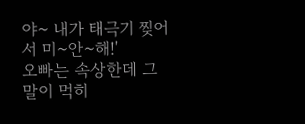야~ 내가 태극기 찢어서 미~안~해!'
오빠는 속상한데 그 말이 먹히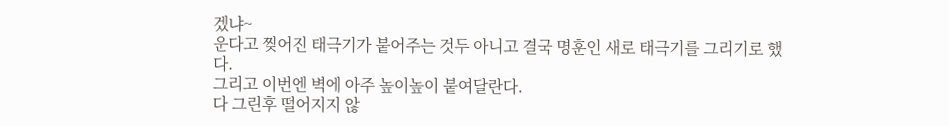겠냐~
운다고 찢어진 태극기가 붙어주는 것두 아니고 결국 명훈인 새로 태극기를 그리기로 했다.
그리고 이번엔 벽에 아주 높이높이 붙여달란다.
다 그린후 떨어지지 않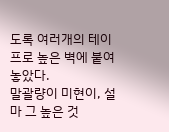도록 여러개의 테이프로 높은 벽에 붙여 놓았다.
말괄량이 미현이, 설마 그 높은 것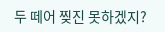두 떼어 찢진 못하겠지?